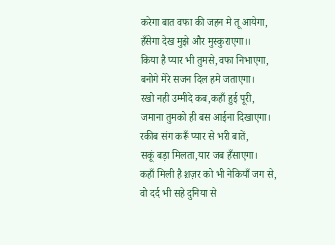करेगा बात वफा की जहन मे तू आयेगा,
हँसेगा देख मुझे और मुस्कुराएगा।।
किया है प्यार भी तुमसे,वफा निभाएगा,
बनोगे मेरे सजन दिल हमे जताएगा।
रखो नही उम्मीदे कब,कहाँ हुई पूरी,
जमाना तुमको ही बस आईना दिखाएगा।
रकीब संग करूँ प्यार से भरी बातें,
सकूं बड़ा मिलता,यार जब हँसाएगा।
कहाँ मिली है श़ज़र को भी नेकियाँ जग से,
वो दर्द भी सहे दुनिया से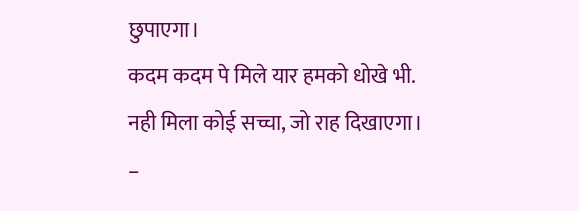छुपाएगा।
कदम कदम पे मिले यार हमको धोखे भी.
नही मिला कोई सच्चा, जो राह दिखाएगा।
–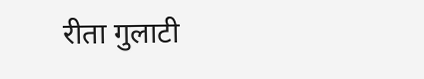रीता गुलाटी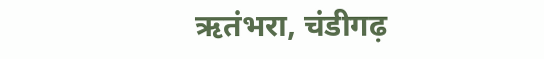ऋतंभरा, चंडीगढ़